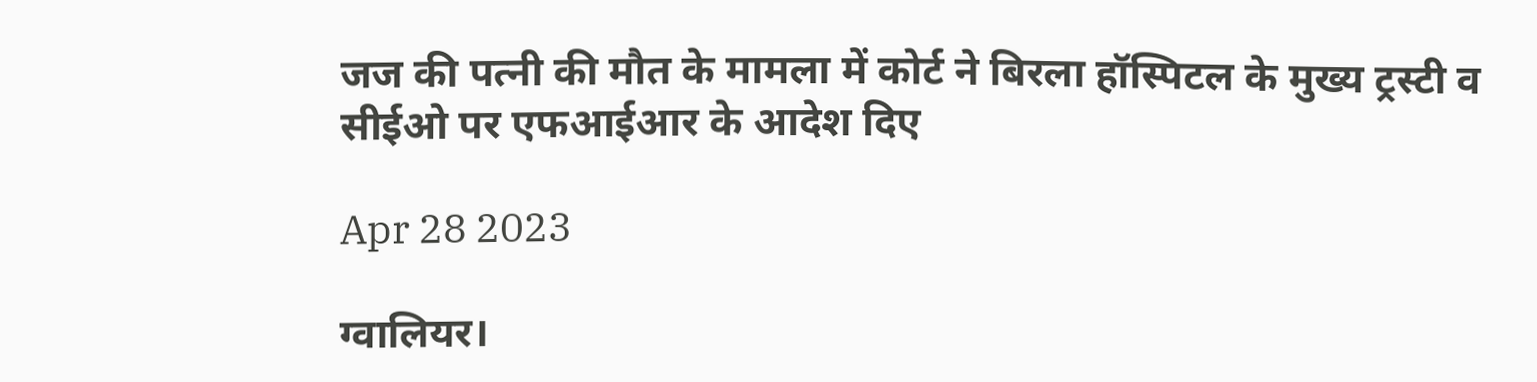जज की पत्नी की मौत के मामला में कोर्ट ने बिरला हॉस्पिटल के मुख्य ट्रस्टी व सीईओ पर एफआईआर के आदेश दिए

Apr 28 2023

ग्वालियर।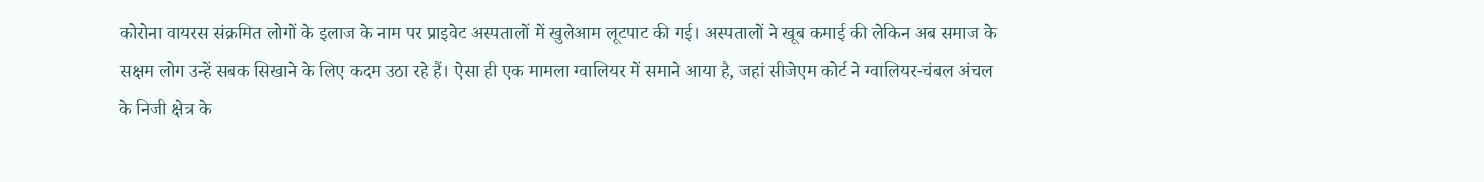कोरोना वायरस संक्रमित लोगों के इलाज के नाम पर प्राइवेट अस्पतालों में खुलेआम लूटपाट की गई। अस्पतालों ने खूब कमाई की लेकिन अब समाज के सक्षम लोग उन्हें सबक सिखाने के लिए कदम उठा रहे हैं। ऐसा ही एक मामला ग्वालियर में समाने आया है, जहां सीजेएम कोर्ट ने ग्वालियर-चंबल अंचल के निजी क्षेत्र के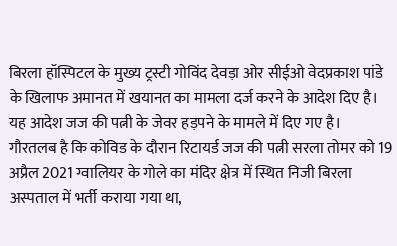बिरला हॉस्पिटल के मुख्य ट्रस्टी गोविंद देवड़ा ओर सीईओ वेदप्रकाश पांडे के खिलाफ अमानत में खयानत का मामला दर्ज करने के आदेश दिए है। यह आदेश जज की पत्नी के जेवर हड़पने के मामले में दिए गए है।
गौरतलब है कि कोविड के दौरान रिटायर्ड जज की पत्नी सरला तोमर को 19 अप्रैल 2021 ग्वालियर के गोले का मंदिर क्षेत्र में स्थित निजी बिरला अस्पताल में भर्ती कराया गया था,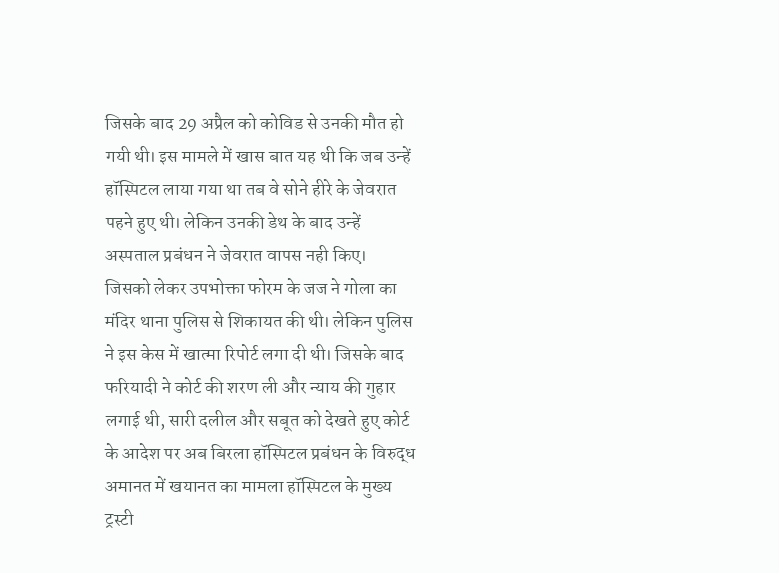जिसके बाद 29 अप्रैल को कोविड से उनकी मौत हो गयी थी। इस मामले में खास बात यह थी कि जब उन्हें हॉस्पिटल लाया गया था तब वे सोने हीरे के जेवरात पहने हुए थी। लेकिन उनकी डेथ के बाद उन्हें अस्पताल प्रबंधन ने जेवरात वापस नही किए। जिसको लेकर उपभोक्ता फोरम के जज ने गोला का मंदिर थाना पुलिस से शिकायत की थी। लेकिन पुलिस ने इस केस में खात्मा रिपोर्ट लगा दी थी। जिसके बाद फरियादी ने कोर्ट की शरण ली और न्याय की गुहार लगाई थी, सारी दलील और सबूत को देखते हुए कोर्ट के आदेश पर अब बिरला हॉस्पिटल प्रबंधन के विरुद्ध अमानत में खयानत का मामला हॉस्पिटल के मुख्य ट्रस्टी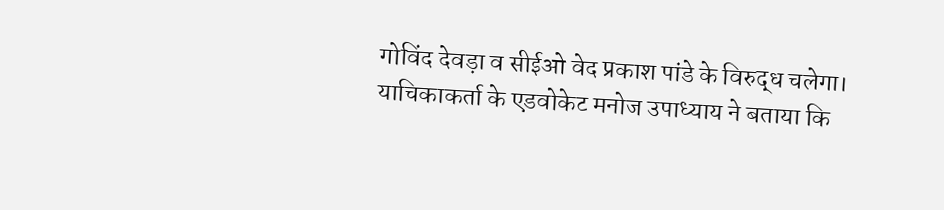गोविंद देवड़ा व सीईओ वेद प्रकाश पांडे के विरुद्ध चलेगा।
याचिकाकर्ता के एडवोकेट मनोज उपाध्याय ने बताया कि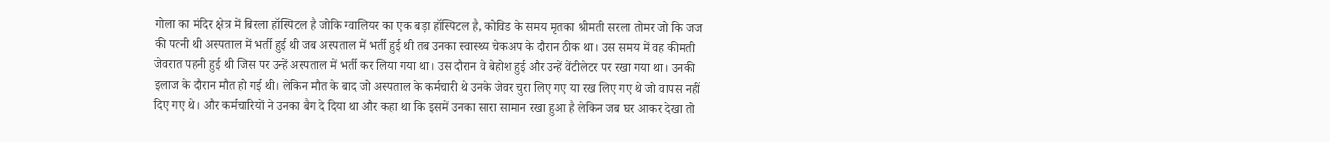गोला का मंदिर क्षेत्र में बिरला हॉस्पिटल है जोकि ग्वालियर का एक बड़ा हॉस्पिटल है, कोविड के समय मृतका श्रीमती सरला तोमर जो कि जज की पत्नी थी अस्पताल में भर्ती हुई थी जब अस्पताल में भर्ती हुई थी तब उनका स्वास्थ्य चेकअप के दौरान ठीक था। उस समय में वह कीमती जेवरात पहनी हुई थी जिस पर उन्हें अस्पताल में भर्ती कर लिया गया था। उस दौरान वे बेहोश हुई और उन्हें वेंटीलेटर पर रखा गया था। उनकी इलाज के दौरान मौत हो गई थी। लेकिन मौत के बाद जो अस्पताल के कर्मचारी थे उनके जेवर चुरा लिए गए या रख लिए गए थे जो वापस नहीं दिए गए थे। और कर्मचारियों ने उनका बैग दे दिया था और कहा था कि इसमें उनका सारा सामान रखा हुआ है लेकिन जब घर आकर देखा तो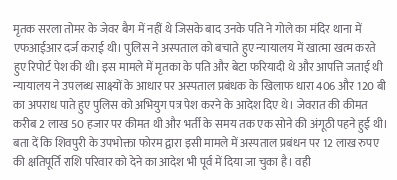मृतक सरला तोमर के जेवर बैग में नहीं थे जिसके बाद उनके पति ने गोले का मंदिर थाना में एफआईआर दर्ज कराई थी। पुलिस ने अस्पताल को बचाते हुए न्यायालय में खात्मा खत्म करते हुए रिपोर्ट पेश की थी। इस मामले में मृतका के पति और बेटा फरियादी थे और आपत्ति जताई थी न्यायालय ने उपलब्ध साक्ष्यों के आधार पर अस्पताल प्रबंधक के खिलाफ धारा 406 और 120 बी का अपराध पाते हुए पुलिस को अभियुग पत्र पेश करने के आदेश दिए थे। जेवरात की कीमत करीब 2 लाख 50 हजार पर कीमत थी और भर्ती के समय तक एक सोने की अंगूठी पहने हुई थी।
बता दें कि शिवपुरी के उपभोक्ता फोरम द्वारा इसी मामले में अस्पताल प्रबंधन पर 12 लाख रुपए की क्षतिपूर्ति राशि परिवार को देने का आदेश भी पूर्व में दिया जा चुका है। वही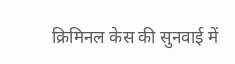क्रिमिनल केस की सुनवाई में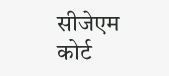सीजेएम कोर्ट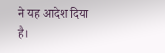ने यह आदेश दिया है।